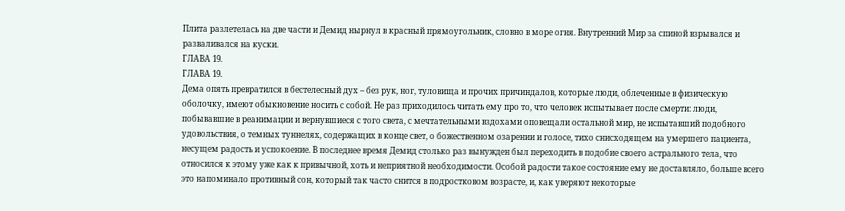Плита разлетелась на две части и Демид нырнул в красный прямоугольник, словно в море огня. Внутренний Мир за спиной взрывался и разваливался на куски.
ГЛАВА 19.
ГЛАВА 19.
Дема опять превратился в бестелесный дух – без рук, ног, туловища и прочих причиндалов, которые люди, облеченные в физическую оболочку, имеют обыкновение носить с собой. Не раз приходилось читать ему про то, что человек испытывает после смерти: люди, побывавшие в реанимации и вернувшиеся с того света, с мечтательными вздохами оповещали остальной мир, не испытавший подобного удовольствия, о темных туннелях, содержащих в конце свет, о божественном озарении и голосе, тихо снисходящем на умершего пациента, несущем радость и успокоение. В последнее время Демид столько раз вынужден был переходить в подобие своего астрального тела, что относился к этому уже как к привычной, хоть и неприятной необходимости. Особой радости такое состояние ему не доставляло, больше всего это напоминало противный сон, который так часто снится в подростковом возрасте, и, как уверяют некоторые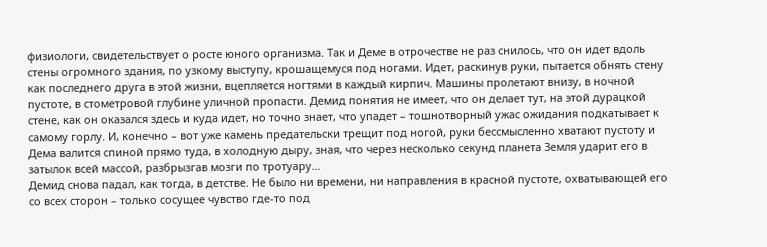физиологи, свидетельствует о росте юного организма. Так и Деме в отрочестве не раз снилось, что он идет вдоль стены огромного здания, по узкому выступу, крошащемуся под ногами. Идет, раскинув руки, пытается обнять стену как последнего друга в этой жизни, вцепляется ногтями в каждый кирпич. Машины пролетают внизу, в ночной пустоте, в стометровой глубине уличной пропасти. Демид понятия не имеет, что он делает тут, на этой дурацкой стене, как он оказался здесь и куда идет, но точно знает, что упадет – тошнотворный ужас ожидания подкатывает к самому горлу. И, конечно – вот уже камень предательски трещит под ногой, руки бессмысленно хватают пустоту и Дема валится спиной прямо туда, в холодную дыру, зная, что через несколько секунд планета Земля ударит его в затылок всей массой, разбрызгав мозги по тротуару…
Демид снова падал, как тогда, в детстве. Не было ни времени, ни направления в красной пустоте, охватывающей его со всех сторон – только сосущее чувство где-то под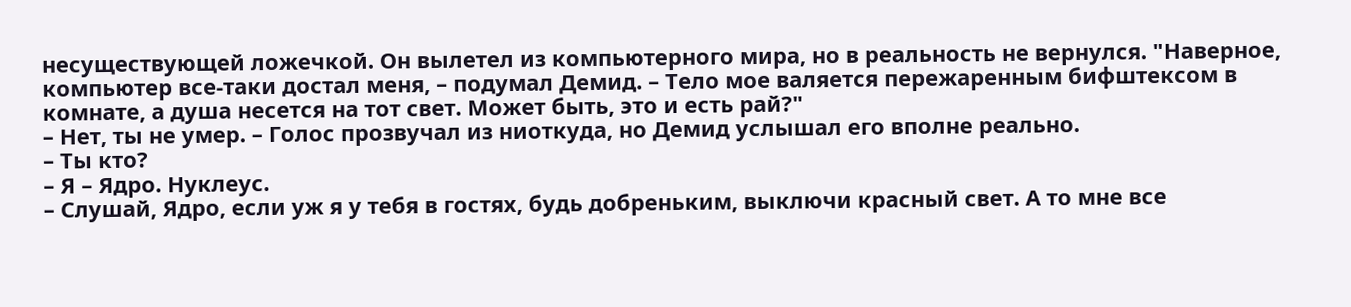несуществующей ложечкой. Он вылетел из компьютерного мира, но в реальность не вернулся. "Наверное, компьютер все-таки достал меня, – подумал Демид. – Тело мое валяется пережаренным бифштексом в комнате, а душа несется на тот свет. Может быть, это и есть рай?"
– Нет, ты не умер. – Голос прозвучал из ниоткуда, но Демид услышал его вполне реально.
– Ты кто?
– Я – Ядро. Нуклеус.
– Слушай, Ядро, если уж я у тебя в гостях, будь добреньким, выключи красный свет. А то мне все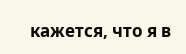кажется, что я в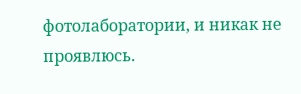фотолаборатории, и никак не проявлюсь.